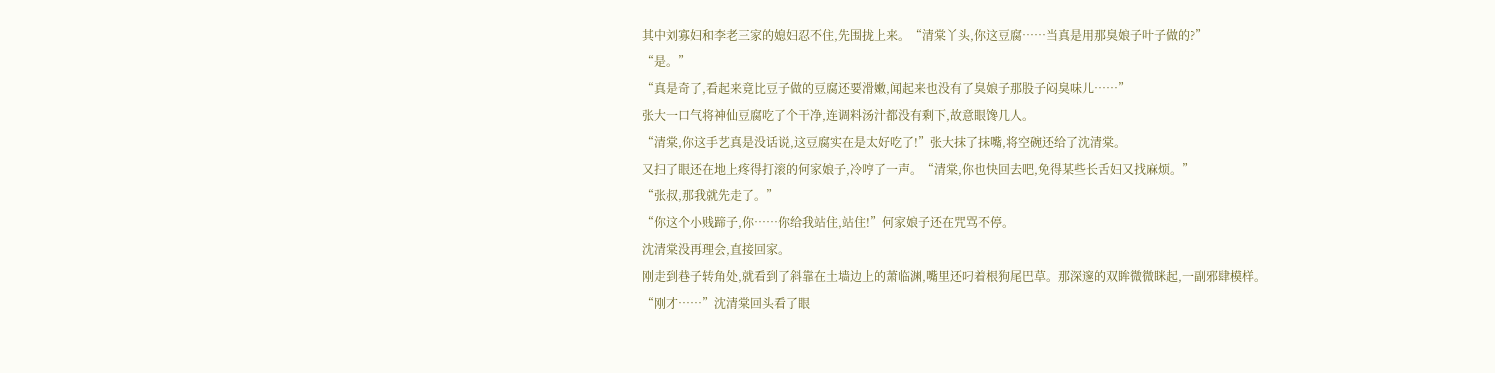其中刘寡妇和李老三家的媳妇忍不住,先围拢上来。“清棠丫头,你这豆腐……当真是用那臭娘子叶子做的?”
“是。”
“真是奇了,看起来竟比豆子做的豆腐还要滑嫩,闻起来也没有了臭娘子那股子闷臭味儿……”
张大一口气将神仙豆腐吃了个干净,连调料汤汁都没有剩下,故意眼馋几人。
“清棠,你这手艺真是没话说,这豆腐实在是太好吃了!”张大抹了抹嘴,将空碗还给了沈清棠。
又扫了眼还在地上疼得打滚的何家娘子,冷哼了一声。“清棠,你也快回去吧,免得某些长舌妇又找麻烦。”
“张叔,那我就先走了。”
“你这个小贱蹄子,你……你给我站住,站住!”何家娘子还在咒骂不停。
沈清棠没再理会,直接回家。
刚走到巷子转角处,就看到了斜靠在土墙边上的萧临渊,嘴里还叼着根狗尾巴草。那深邃的双眸微微眯起,一副邪肆模样。
“刚才……”沈清棠回头看了眼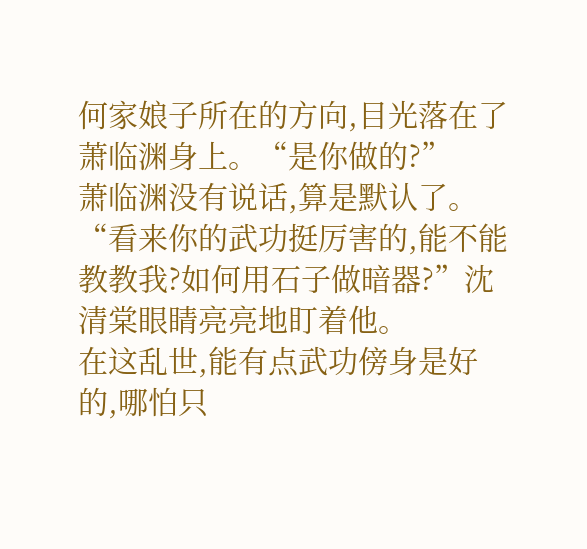何家娘子所在的方向,目光落在了萧临渊身上。“是你做的?”
萧临渊没有说话,算是默认了。
“看来你的武功挺厉害的,能不能教教我?如何用石子做暗器?”沈清棠眼睛亮亮地盯着他。
在这乱世,能有点武功傍身是好的,哪怕只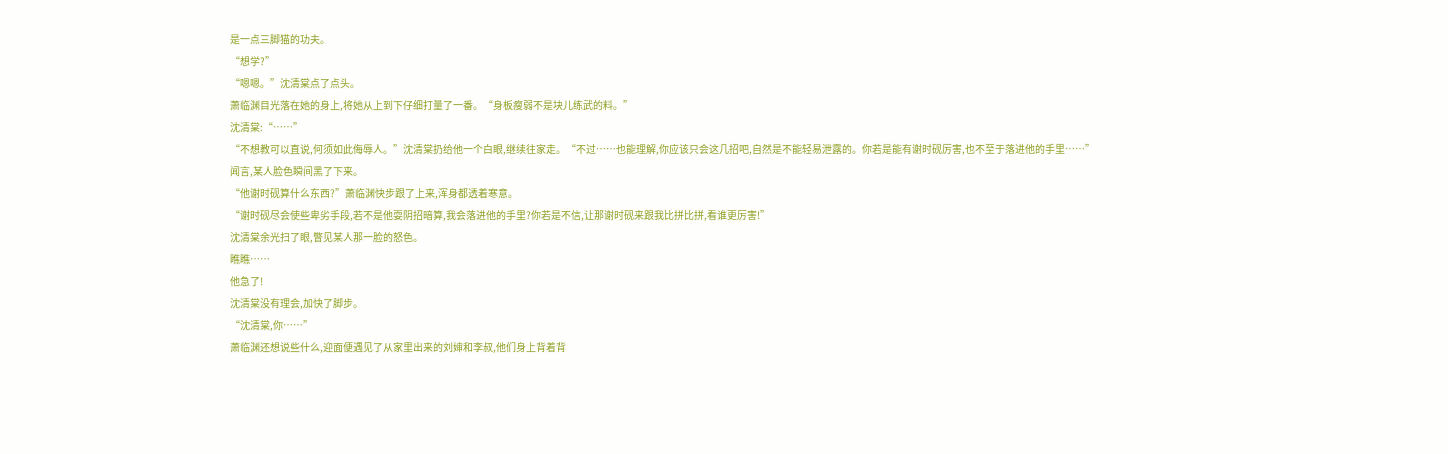是一点三脚猫的功夫。
“想学?”
“嗯嗯。”沈清棠点了点头。
萧临渊目光落在她的身上,将她从上到下仔细打量了一番。“身板瘦弱不是块儿练武的料。”
沈清棠:“……”
“不想教可以直说,何须如此侮辱人。”沈清棠扔给他一个白眼,继续往家走。“不过……也能理解,你应该只会这几招吧,自然是不能轻易泄露的。你若是能有谢时砚厉害,也不至于落进他的手里……”
闻言,某人脸色瞬间黑了下来。
“他谢时砚算什么东西?”萧临渊快步跟了上来,浑身都透着寒意。
“谢时砚尽会使些卑劣手段,若不是他耍阴招暗算,我会落进他的手里?你若是不信,让那谢时砚来跟我比拼比拼,看谁更厉害!”
沈清棠余光扫了眼,瞥见某人那一脸的怒色。
瞧瞧……
他急了!
沈清棠没有理会,加快了脚步。
“沈清棠,你……”
萧临渊还想说些什么,迎面便遇见了从家里出来的刘婶和李叔,他们身上背着背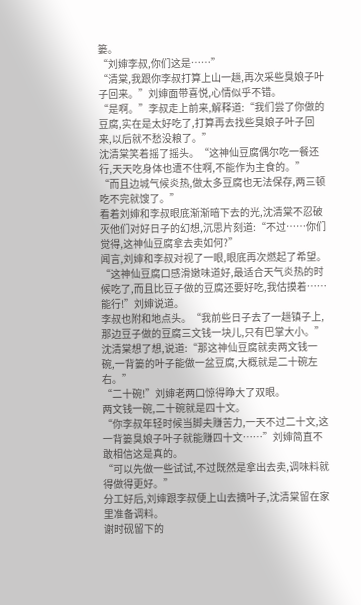篓。
“刘婶李叔,你们这是……”
“清棠,我跟你李叔打算上山一趟,再次采些臭娘子叶子回来。”刘婶面带喜悦,心情似乎不错。
“是啊。”李叔走上前来,解释道:“我们尝了你做的豆腐,实在是太好吃了,打算再去找些臭娘子叶子回来,以后就不愁没粮了。”
沈清棠笑着摇了摇头。“这神仙豆腐偶尔吃一餐还行,天天吃身体也遭不住啊,不能作为主食的。”
“而且边城气候炎热,做太多豆腐也无法保存,两三顿吃不完就馊了。”
看着刘婶和李叔眼底渐渐暗下去的光,沈清棠不忍破灭他们对好日子的幻想,沉思片刻道:“不过……你们觉得,这神仙豆腐拿去卖如何?”
闻言,刘婶和李叔对视了一眼,眼底再次燃起了希望。
“这神仙豆腐口感滑嫩味道好,最适合天气炎热的时候吃了,而且比豆子做的豆腐还要好吃,我估摸着……能行!”刘婶说道。
李叔也附和地点头。“我前些日子去了一趟镇子上,那边豆子做的豆腐三文钱一块儿,只有巴掌大小。”
沈清棠想了想,说道:“那这神仙豆腐就卖两文钱一碗,一背篓的叶子能做一盆豆腐,大概就是二十碗左右。”
“二十碗!”刘婶老两口惊得睁大了双眼。
两文钱一碗,二十碗就是四十文。
“你李叔年轻时候当脚夫赚苦力,一天不过二十文,这一背篓臭娘子叶子就能赚四十文……”刘婶简直不敢相信这是真的。
“可以先做一些试试,不过既然是拿出去卖,调味料就得做得更好。”
分工好后,刘婶跟李叔便上山去摘叶子,沈清棠留在家里准备调料。
谢时砚留下的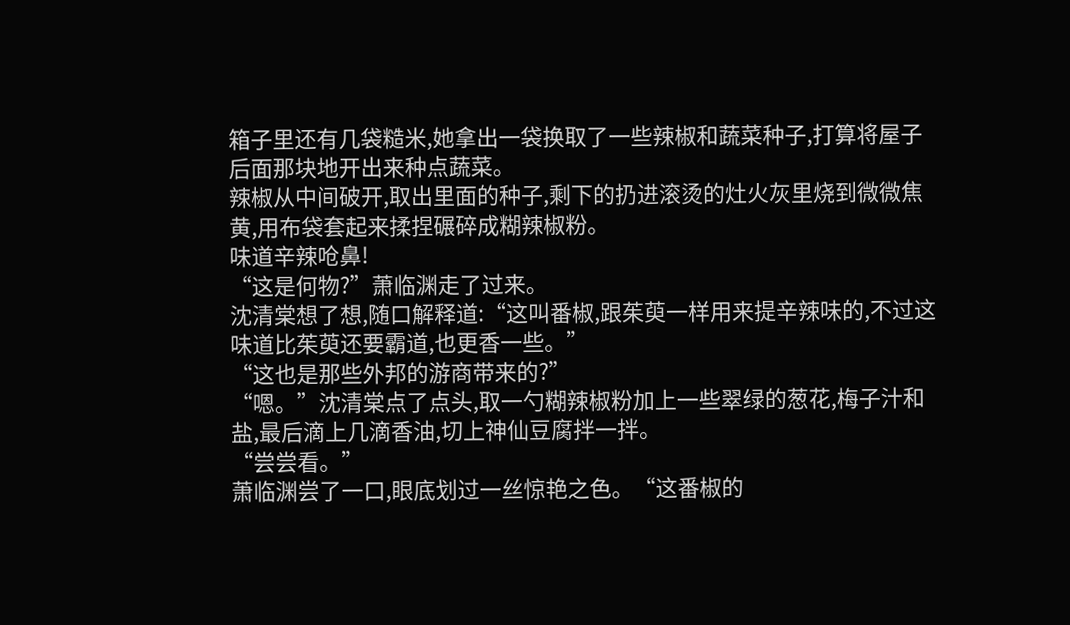箱子里还有几袋糙米,她拿出一袋换取了一些辣椒和蔬菜种子,打算将屋子后面那块地开出来种点蔬菜。
辣椒从中间破开,取出里面的种子,剩下的扔进滚烫的灶火灰里烧到微微焦黄,用布袋套起来揉捏碾碎成糊辣椒粉。
味道辛辣呛鼻!
“这是何物?”萧临渊走了过来。
沈清棠想了想,随口解释道:“这叫番椒,跟茱萸一样用来提辛辣味的,不过这味道比茱萸还要霸道,也更香一些。”
“这也是那些外邦的游商带来的?”
“嗯。”沈清棠点了点头,取一勺糊辣椒粉加上一些翠绿的葱花,梅子汁和盐,最后滴上几滴香油,切上神仙豆腐拌一拌。
“尝尝看。”
萧临渊尝了一口,眼底划过一丝惊艳之色。“这番椒的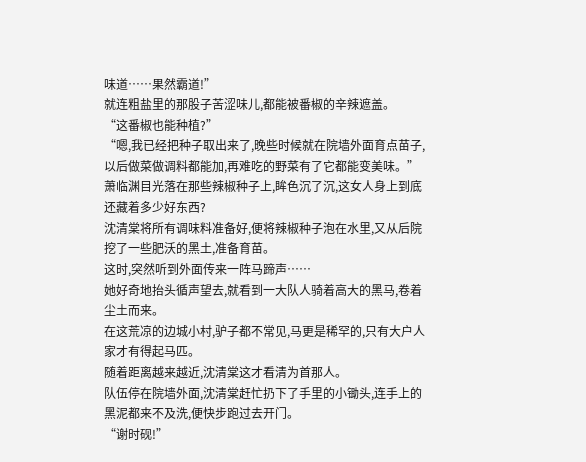味道……果然霸道!”
就连粗盐里的那股子苦涩味儿,都能被番椒的辛辣遮盖。
“这番椒也能种植?”
“嗯,我已经把种子取出来了,晚些时候就在院墙外面育点苗子,以后做菜做调料都能加,再难吃的野菜有了它都能变美味。”
萧临渊目光落在那些辣椒种子上,眸色沉了沉,这女人身上到底还藏着多少好东西?
沈清棠将所有调味料准备好,便将辣椒种子泡在水里,又从后院挖了一些肥沃的黑土,准备育苗。
这时,突然听到外面传来一阵马蹄声……
她好奇地抬头循声望去,就看到一大队人骑着高大的黑马,卷着尘土而来。
在这荒凉的边城小村,驴子都不常见,马更是稀罕的,只有大户人家才有得起马匹。
随着距离越来越近,沈清棠这才看清为首那人。
队伍停在院墙外面,沈清棠赶忙扔下了手里的小锄头,连手上的黑泥都来不及洗,便快步跑过去开门。
“谢时砚!”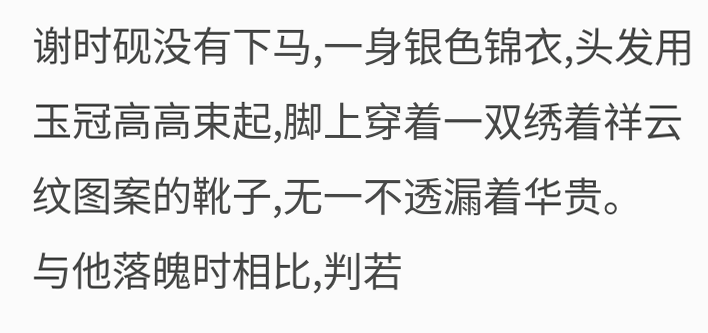谢时砚没有下马,一身银色锦衣,头发用玉冠高高束起,脚上穿着一双绣着祥云纹图案的靴子,无一不透漏着华贵。
与他落魄时相比,判若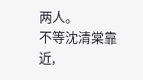两人。
不等沈清棠靠近,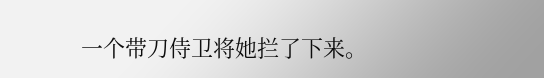一个带刀侍卫将她拦了下来。